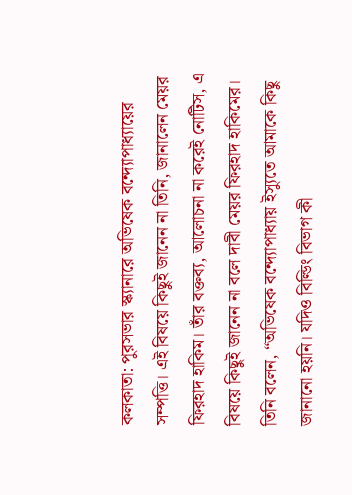কলকাতা: পুরসভার স্ক্যানারে অভিষেক বন্দ্যোপাধ্যায়ের সম্পত্তি। এই বিষয়ে কিছুই জানেন না তিনি, জানালেন মেয়র ফিরহাদ হাকিম। তাঁর বক্তব্য, আলোচনা না করেই নোটিস, এ বিষয়ে কিছুই জানেন না বলে দাবী মেয়র ফিরহাদ হাকিমের। তিনি বলেন, “অভিষেক বন্দ্যোপাধ্যায় ইস্যুতে আমাকে কিছু জানানো হয়নি। যদিও বিল্ডিং বিভাগ কী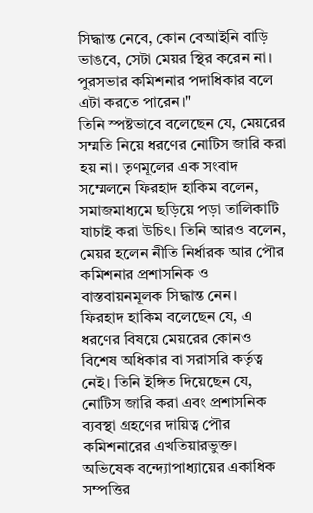সিদ্ধান্ত নেবে, কোন বেআইনি বাড়ি ভাঙবে, সেটা মেয়র স্থির করেন না। পুরসভার কমিশনার পদাধিকার বলে এটা করতে পারেন।"
তিনি স্পষ্টভাবে বলেছেন যে, মেয়রের সম্মতি নিয়ে ধরণের নোটিস জারি করা হয় না। তৃণমূলের এক সংবাদ সম্মেলনে ফিরহাদ হাকিম বলেন, সমাজমাধ্যমে ছড়িয়ে পড়া তালিকাটি যাচাই করা উচিৎ। তিনি আরও বলেন, মেয়র হলেন নীতি নির্ধারক আর পৌর কমিশনার প্রশাসনিক ও বাস্তবায়নমূলক সিদ্ধান্ত নেন।
ফিরহাদ হাকিম বলেছেন যে, এ ধরণের বিষয়ে মেয়রের কোনও বিশেষ অধিকার বা সরাসরি কর্তৃত্ব নেই। তিনি ইঙ্গিত দিয়েছেন যে, নোটিস জারি করা এবং প্রশাসনিক ব্যবস্থা গ্রহণের দায়িত্ব পৌর কমিশনারের এখতিয়ারভুক্ত।
অভিষেক বন্দ্যোপাধ্যায়ের একাধিক সম্পত্তির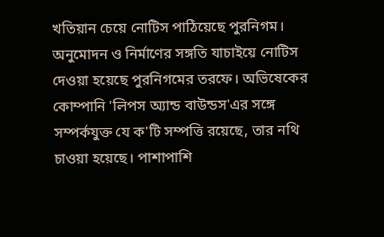খতিয়ান চেয়ে নোটিস পাঠিয়েছে পুরনিগম। অনুমোদন ও নির্মাণের সঙ্গতি যাচাইয়ে নোটিস দেওয়া হয়েছে পুরনিগমের তরফে। অভিষেকের কোম্পানি 'লিপস অ্যান্ড বাউন্ডস'এর সঙ্গে সম্পর্কযুক্ত যে ক'টি সম্পত্তি রয়েছে, তার নথি চাওয়া হয়েছে। পাশাপাশি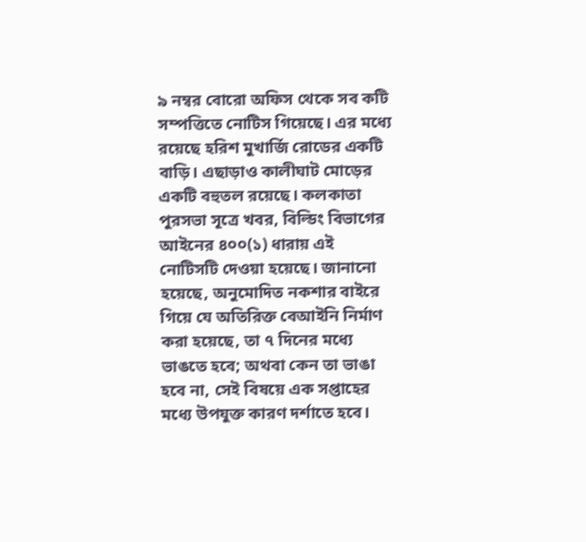৯ নম্বর বোরো অফিস থেকে সব কটি সম্পত্তিতে নোটিস গিয়েছে। এর মধ্যে রয়েছে হরিশ মুখার্জি রোডের একটি বাড়ি। এছাড়াও কালীঘাট মোড়ের একটি বহুতল রয়েছে। কলকাতা পুরসভা সূত্রে খবর, বিল্ডিং বিভাগের আইনের ৪০০(১) ধারায় এই নোটিসটি দেওয়া হয়েছে। জানানো হয়েছে, অনুমোদিত নকশার বাইরে গিয়ে যে অতিরিক্ত বেআইনি নির্মাণ করা হয়েছে, তা ৭ দিনের মধ্যে ভাঙতে হবে; অথবা কেন তা ভাঙা হবে না, সেই বিষয়ে এক সপ্তাহের মধ্যে উপযুক্ত কারণ দর্শাতে হবে।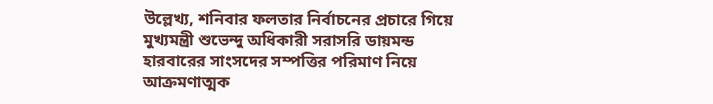উল্লেখ্য, শনিবার ফলতার নির্বাচনের প্রচারে গিয়ে মুখ্যমন্ত্রী শুভেন্দু অধিকারী সরাসরি ডায়মন্ড হারবারের সাংসদের সম্পত্তির পরিমাণ নিয়ে আক্রমণাত্মক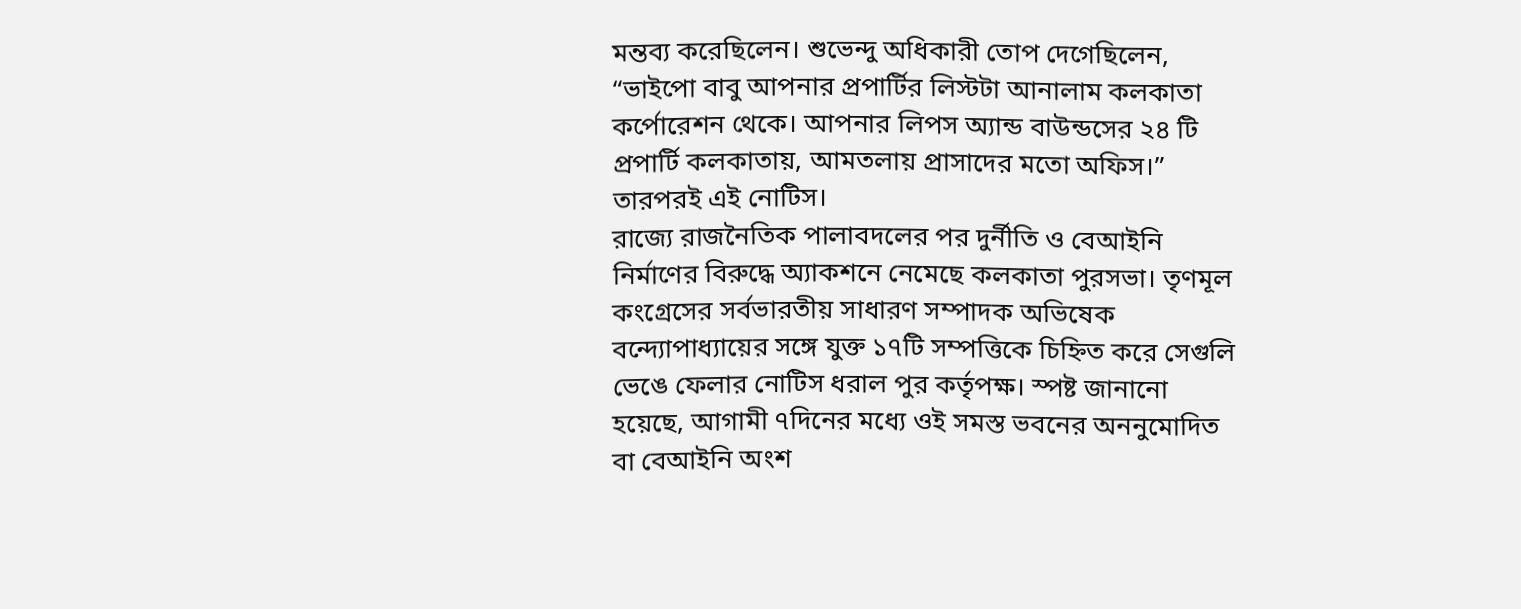মন্তব্য করেছিলেন। শুভেন্দু অধিকারী তোপ দেগেছিলেন, “ভাইপো বাবু আপনার প্রপার্টির লিস্টটা আনালাম কলকাতা কর্পোরেশন থেকে। আপনার লিপস অ্যান্ড বাউন্ডসের ২৪ টি প্রপার্টি কলকাতায়, আমতলায় প্রাসাদের মতো অফিস।” তারপরই এই নোটিস।
রাজ্যে রাজনৈতিক পালাবদলের পর দুর্নীতি ও বেআইনি নির্মাণের বিরুদ্ধে অ্যাকশনে নেমেছে কলকাতা পুরসভা। তৃণমূল কংগ্রেসের সর্বভারতীয় সাধারণ সম্পাদক অভিষেক বন্দ্যোপাধ্যায়ের সঙ্গে যুক্ত ১৭টি সম্পত্তিকে চিহ্নিত করে সেগুলি ভেঙে ফেলার নোটিস ধরাল পুর কর্তৃপক্ষ। স্পষ্ট জানানো হয়েছে, আগামী ৭দিনের মধ্যে ওই সমস্ত ভবনের অননুমোদিত বা বেআইনি অংশ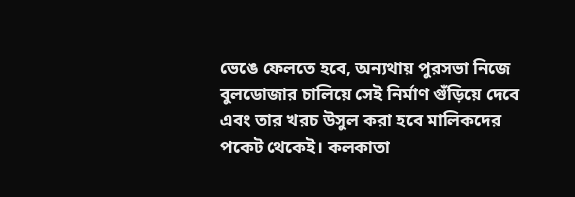ভেঙে ফেলতে হবে, অন্যথায় পুরসভা নিজে বুলডোজার চালিয়ে সেই নির্মাণ গুঁড়িয়ে দেবে এবং তার খরচ উসুল করা হবে মালিকদের পকেট থেকেই। কলকাতা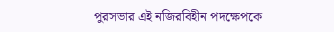পুরসভার এই নজিরবিহীন পদক্ষেপকে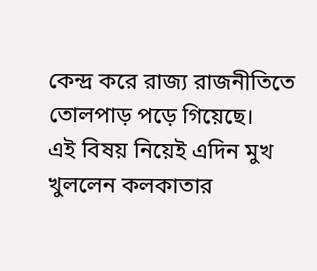কেন্দ্র করে রাজ্য রাজনীতিতে তোলপাড় পড়ে গিয়েছে।
এই বিষয় নিয়েই এদিন মুখ খুললেন কলকাতার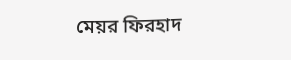মেয়র ফিরহাদ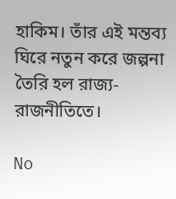হাকিম। তাঁর এই মন্তব্য ঘিরে নতুন করে জল্পনা তৈরি হল রাজ্য-রাজনীতিতে।

No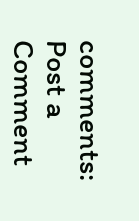comments:
Post a Comment